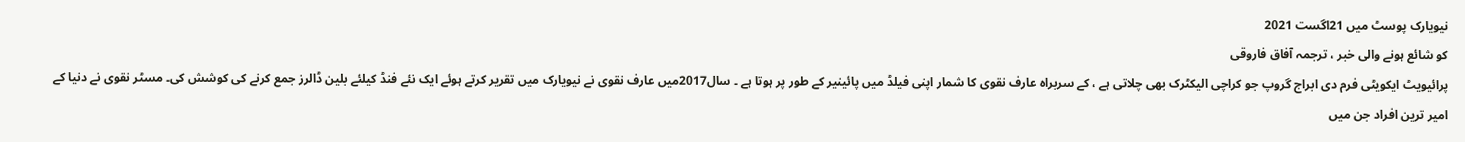نیویارک پوسٹ میں 21اگست 2021
کو شائع ہونے والی خبر ، ترجمہ آفاق فاروقی
پرائیویٹ ایکویٹی فرم دی ابراج گروپ جو کراچی الیکٹرک بھی چلاتی ہے ، کے سربراہ عارف نقوی کا شمار اپنی فیلڈ میں پائینیر کے طور پر ہوتا ہے ۔ سال2017میں عارف نقوی نے نیویارک میں تقریر کرتے ہوئے ایک نئے فنڈ کیلئے بلین ڈالرز جمع کرنے کی کوشش کی۔ مسٹر نقوی نے دنیا کے امیر ترین افراد جن میں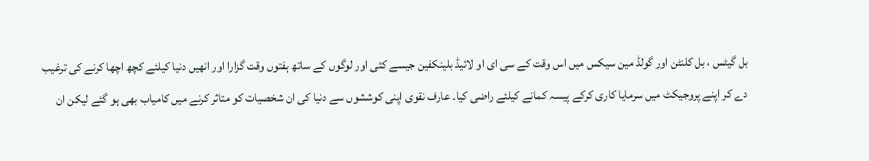بل گیٹس ، بل کلنٹن اور گولڈ مین سیکس میں اس وقت کے سی ای او لائیڈ بلینکفین جیسے کئی اور لوگوں کے ساتھ ہفتوں وقت گزارا اور انھیں دنیا کیلئے کچھ اچھا کرنے کی ترغیب دے کر اپنے پروجیکٹ میں سرمایا کاری کرکے پیسہ کمانے کیلئے راضی کیا۔ عارف نقوی اپنی کوششوں سے دنیا کی ان شخصیات کو متاثر کرنے میں کامیاب بھی ہو گئے لیکن ان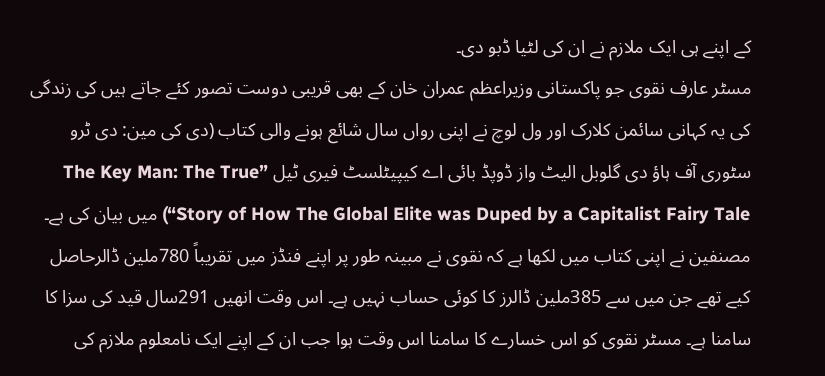کے اپنے ہی ایک ملازم نے ان کی لٹیا ڈبو دی۔
مسٹر عارف نقوی جو پاکستانی وزیراعظم عمران خان کے بھی قریبی دوست تصور کئے جاتے ہیں کی زندگی کی یہ کہانی سائمن کلارک اور ول لوچ نے اپنی رواں سال شائع ہونے والی کتاب (دی کی مین: دی ٹرو سٹوری آف ہاؤ دی گلوبل الیٹ واز ڈوپڈ بائی اے کیپیٹلسٹ فیری ٹیل ”The Key Man: The True Story of How The Global Elite was Duped by a Capitalist Fairy Tale“) میں بیان کی ہے۔
مصنفین نے اپنی کتاب میں لکھا ہے کہ نقوی نے مبینہ طور پر اپنے فنڈز میں تقریباً 780ملین ڈالرحاصل کیے تھے جن میں سے 385ملین ڈالرز کا کوئی حساب نہیں ہے۔ اس وقت انھیں 291سال قید کی سزا کا سامنا ہے۔ مسٹر نقوی کو اس خسارے کا سامنا اس وقت ہوا جب ان کے اپنے ایک نامعلوم ملازم کی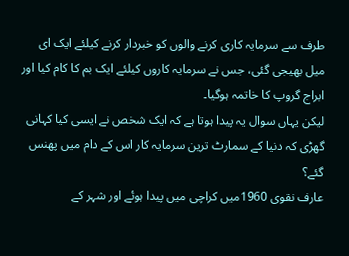طرف سے سرمایہ کاری کرنے والوں کو خبردار کرنے کیلئے ایک ای میل بھیجی گئی، جس نے سرمایہ کاروں کیلئے ایک بم کا کام کیا اور ابراج گروپ کا خاتمہ ہوگیا۔
لیکن یہاں سوال یہ پیدا ہوتا ہے کہ ایک شخص نے ایسی کیا کہانی گھڑی کہ دنیا کے سمارٹ ترین سرمایہ کار اس کے دام میں پھنس گئے؟
عارف نقوی 1960میں کراچی میں پیدا ہوئے اور شہر کے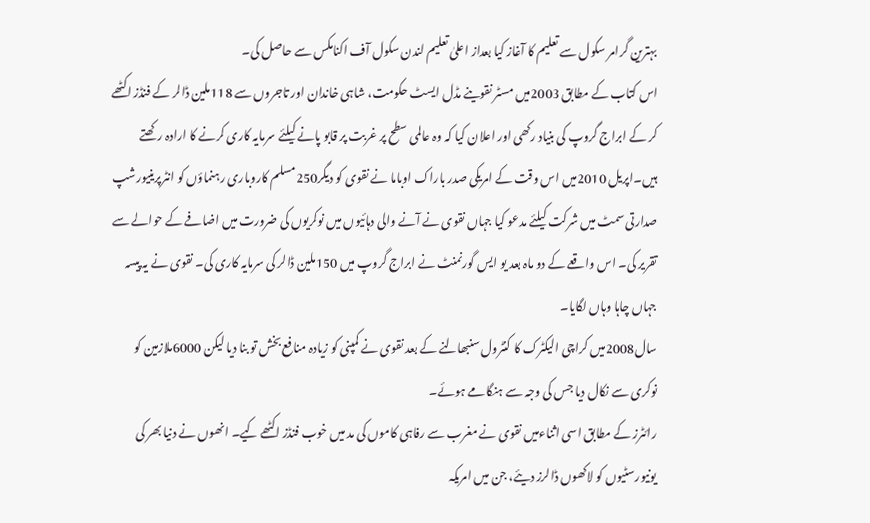بہترین گرامر سکول سے تعلیم کا آغاز کیا بعداز اعلیٰ تعلیم لندن سکول آف اکنامکس سے حاصل کی۔
اس کتاب کے مطابق 2003میں مسٹر نقوینے مڈل ایسٹ حکومت، شاہی خاندان اور تاجروں سے 118ملین ڈالر کے فنڈز اکٹھے کر کے ابراج گروپ کی بنیاد رکھی اور اعلان کیا کہ وہ عالمی سطح پر غربت پر قابو پانے کیلئے سرمایہ کاری کرنے کا ارادہ رکھتے ہیں۔اپریل 2010میں اس وقت کے امریکی صدر باراک اوباما نے نقوی کو دیگر250مسلم کاروباری رہنماؤں کو انٹرپرینیورشپ صدارتی سمٹ میں شرکت کیلئے مدعو کیا جہاں نقوی نے آنے والی دہائیوں میں نوکریوں کی ضرورت میں اضافے کے حوالے سے تقریر کی۔ اس واقعے کے دو ماہ بعد یو ایس گورنمنٹ نے ابراج گروپ میں 150ملین ڈالر کی سرمایہ کاری کی۔ نقوی نے یہ پیسہ جہاں چاہا وہاں لگایا۔
سال2008میں کراچی الیکٹرک کا کنٹرول سنبھالنے کے بعد نقوی نے کمپنی کو زیادہ منافع بخش تو بنا دیا لیکن 6000ملازمین کو نوکری سے نکال دیا جس کی وجہ سے ہنگامے ہوئے۔
رائٹرز کے مطابق اسی اثناءمیں نقوی نے مغرب سے رفاہی کاموں کی مد میں خوب فنڈز اکٹھے کیے۔ انھوں نے دنیا بھر کی یونیورسٹیوں کو لاکھوں ڈالرز دیئے، جن میں امریکہ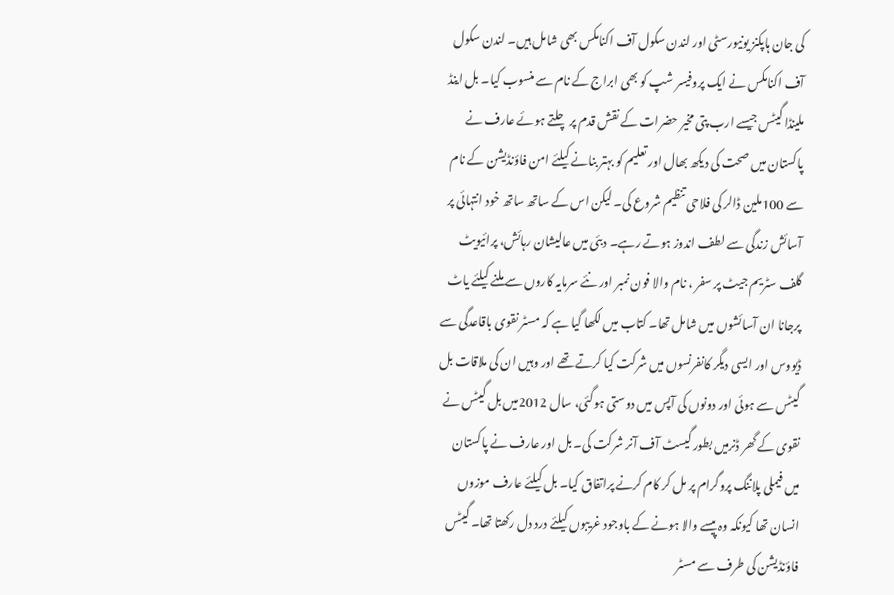کی جان ہاپکنز یونیورسٹی اور لندن سکول آف اکنامکس بھی شامل ہیں۔ لندن سکول آف اکنامکس نے ایک پروفیسر شپ کو بھی ابراج کے نام سے منسوب کیا۔ بل اینڈ ملینڈا گیٹس جیسے ارب پتی مخیر حضرات کے نقش قدم پر چلتے ہوئے عارف نے پاکستان میں صحت کی دیکھ بھال اور تعلیم کو بہتر بنانے کیلئے امن فاؤنڈیشن کے نام سے 100ملین ڈالر کی فلاحی تنظیم شروع کی۔ لیکن اس کے ساتھ ساتھ خود انتہائی پر آسائش زندگی سے لطف اندوز ہوتے رہے۔ دبئی میں عالیشان رہائش، پرائیویٹ گلف سٹریم جیٹ پر سفر ، نام والا فون نمبر اور نئے سرمایہ کاروں سے ملنے کیلئے یاٹ پرجانا ان آسائشوں میں شامل تھا۔ کتاب میں لکھا گیا ہے کہ مسٹر نقوی باقاعدگی سے ڈیووس اور ایسی دیگر کانفرنسوں میں شرکت کیا کرتے تھے اور وہیں ان کی ملاقات بل گیٹس سے ہوئی اور دونوں کی آپس میں دوستی ہوگئی، سال 2012میں بل گیٹس نے نقوی کے گھر ڈنرمیں بطور گیسٹ آف آنر شرکت کی۔ بل اور عارف نے پاکستان میں فیملی پلاننگ پروگرام پر مل کر کام کرنے پراتفاق کیا۔ بل کیلئے عارف موزوں انسان تھا کیونکہ وہ پیسے والا ہونے کے باوجود غریبوں کیلئے درد دل رکھتا تھا۔ گیٹس فاؤنڈیشن کی طرف سے مسٹر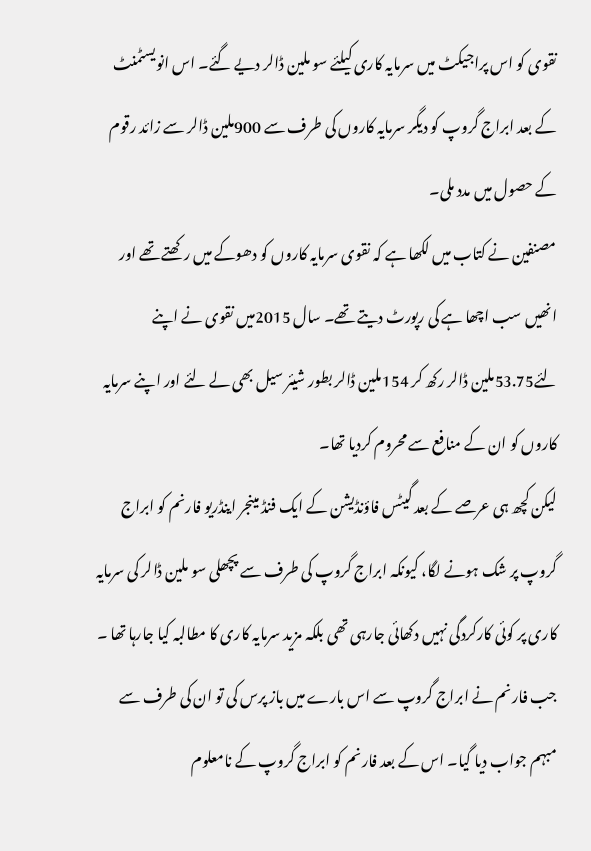نقوی کو اس پراجیکٹ میں سرمایہ کاری کیلئے سو ملین ڈالر دیے گئے۔ اس انویسٹمنٹ کے بعد ابراج گروپ کو دیگر سرمایہ کاروں کی طرف سے 900ملین ڈالر سے زائد رقوم کے حصول میں مدد ملی۔
مصنفین نے کتاب میں لکھا ہے کہ نقوی سرمایہ کاروں کو دھوکے میں رکھتے تھے اور انھیں سب اچھا ہے کی رپورٹ دیتے تھے۔ سال 2015میں نقوی نے اپنے لئے53.75ملین ڈالر رکھ کر 154ملین ڈالر بطور شیئر سیل بھی لے لئے اور اپنے سرمایہ کاروں کو ان کے منافع سے محروم کردیا تھا۔
لیکن کچھ ہی عرصے کے بعد گیٹس فاؤنڈیشن کے ایک فنڈ مینجر اینڈریو فارنم کو ابراج گروپ پر شک ہونے لگا، کیونکہ ابراج گروپ کی طرف سے پچھلی سو ملین ڈالر کی سرمایہ کاری پر کوئی کارکردگی نہیں دکھائی جارہی تھی بلکہ مزید سرمایہ کاری کا مطالبہ کیا جارہا تھا ۔ جب فارنم نے ابراج گروپ سے اس بارے میں باز پرس کی تو ان کی طرف سے مبہم جواب دیا گیا۔ اس کے بعد فارنم کو ابراج گروپ کے نامعلوم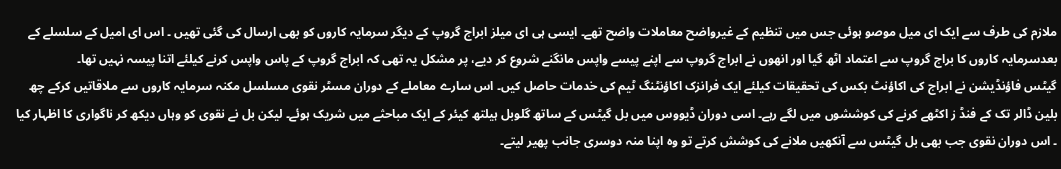ملازم کی طرف سے ایک ای میل موصو ہوئی جس میں تنظیم کے غیرواضح معاملات واضح تھے۔ ایسی ہی ای میلز ابراج گروپ کے دیگر سرمایہ کاروں کو بھی ارسال کی گئی تھیں ۔ اس ای امیل کے سلسلے کے بعدسرمایہ کاروں کا براج گروپ سے اعتماد اٹھ گیا اور انھوں نے ابراج گروپ سے اپنے پیسے واپس مانگنے شروع کر دیے، پر مشکل یہ تھی کہ ابراج گروپ کے پاس واپس کرنے کیلئے اتنا پیسہ نہیں تھا۔
گیٹس فاؤنڈیشن نے ابراج کی اکاؤنٹ بکس کی تحقیقات کیلئے ایک فرانزک اکاؤنٹنگ ٹیم کی خدمات حاصل کیں۔ اس سارے معاملے کے دوران مسٹر نقوی مسلسل مکنہ سرمایہ کاروں سے ملاقاتیں کرکے چھ بلین ڈالر تک کے فنڈ ز اکٹھے کرنے کی کوششوں میں لگے رہے۔ اسی دوران ڈیووس میں بل گیٹس کے ساتھ گلوبل ہیلتھ کیئر کے ایک مباحثے میں شریک ہوئے۔ لیکن بل نے نقوی کو وہاں دیکھ کر ناگواری کا اظہار کیا ۔ اس دوران نقوی جب بھی بل گیٹس سے آنکھیں ملانے کی کوشش کرتے تو وہ اپنا منہ دوسری جانب پھیر لیتے۔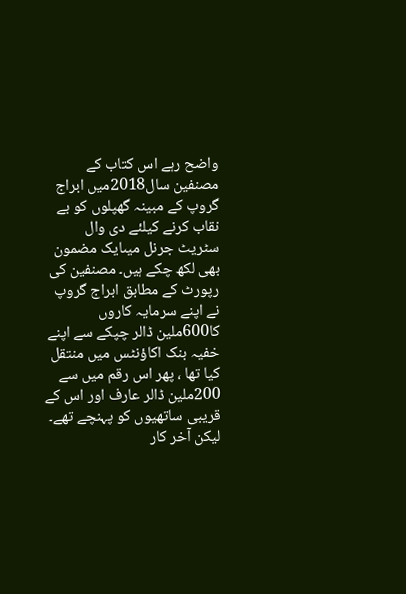واضح رہے اس کتاب کے مصنفین سال2018میں ابراج گروپ کے مبینہ گھپلوں کو بے نقاب کرنے کیلئے دی وال سٹریٹ جرنل میںایک مضمون بھی لکھ چکے ہیں۔ مصنفین کی رپورٹ کے مطابق ابراج گروپ نے اپنے سرمایہ کاروں کا600ملین ڈالر چپکے سے اپنے خفیہ بنک اکاؤنٹس میں منتقل کیا تھا ، پھر اس رقم میں سے 200ملین ڈالر عارف اور اس کے قریبی ساتھیوں کو پہنچے تھے۔
لیکن آخر کار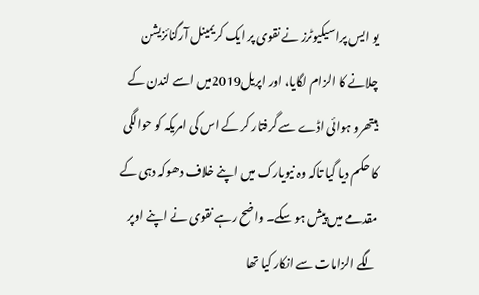یو ایس پراسیکیوٹرز نے نقوی پر ایک کریمینل آرگنائزیشن چلانے کا الزام لگایا، اور اپریل2019میں اسے لندن کے ہیتھرو ہوائی اڈے سے گرفتار کر کے اس کی امریکہ کو حوالگی کا حکم دیا گیا تاکہ وہ نیویارک میں اپنے خلاف دھوکہ دہی کے مقدمے میں پیش ہو سکے۔ واضح رہے نقوی نے اپنے اوپر لگے الزامات سے انکار کیا تھا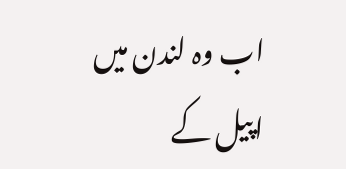اب وہ لندن میں اپیل کے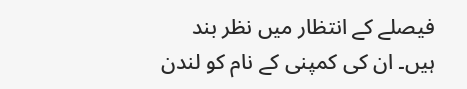فیصلے کے انتظار میں نظر بند ہیں۔ ان کی کمپنی کے نام کو لندن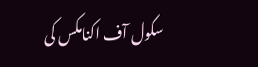سکول آف اکنامکس کی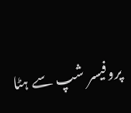پروفیسر شپ سے ہٹا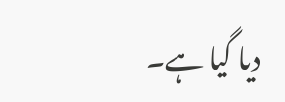دیا گیا ہے۔